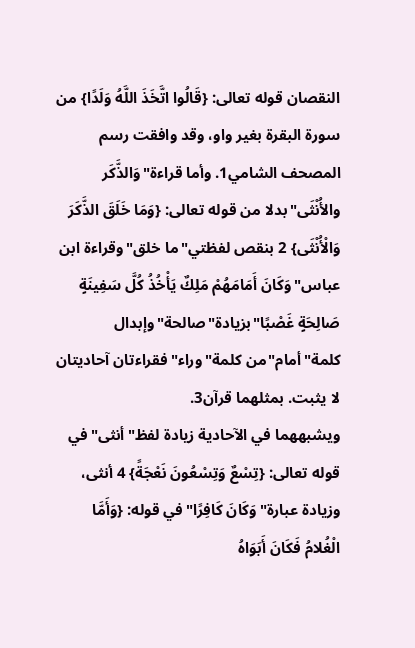النقصان قوله تعالى: {قَالُوا اتَّخَذَ اللَّهُ وَلَدًا} من سورة البقرة بغير واو، وقد وافقت رسم المصحف الشامي1. وأما قراءة"وَالذَّكَر والأُنْثَى"بدلا من قوله تعالى: {وَمَا خَلَقَ الذَّكَرَ وَالْأُنْثَى} 2 بنقص لفظتي"ما خلق"وقراءة ابن عباس"وَكَانَ أَمَامَهُمْ مَلِكٌ يَأْخُذُ كُلَّ سَفِينَةٍ صَالِحَةٍ غَصْبًا"بزيادة"صالحة"وإبدال كلمة"أمام"من كلمة"وراء"فقراءتان آحاديتان لا يثبت. بمثلهما قرآن3.
ويشبههما في الآحادية زيادة لفظ"أنثى"في قوله تعالى: {تِسْعٌ وَتِسْعُونَ نَعْجَةً} 4 أنثى، وزيادة عبارة"وَكَانَ كَافِرًا"في قوله: {وَأَمَّا الْغُلامُ فَكَانَ أَبَوَاهُ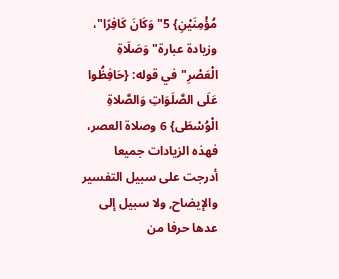مُؤْمِنَيْنِ} 5"وَكَانَ كَافِرًا"، وزيادة عبارة"وَصَلَاةِ الْعَصْرِ"في قوله: {حَافِظُوا عَلَى الصَّلَوَاتِ وَالصَّلاةِ الْوُسْطَى} 6 وصلاة العصر، فهذه الزيادات جميعا أدرجت على سبيل التفسير والإيضاح, ولا سبيل إلى عدها حرفا من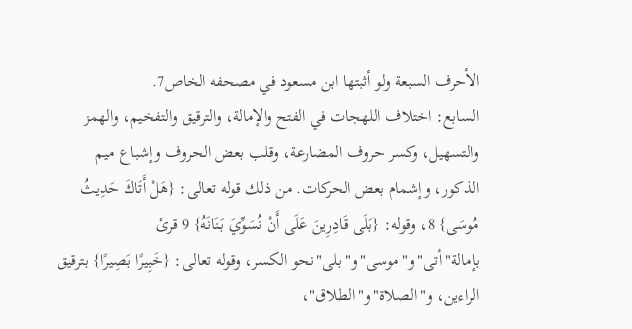الأحرف السبعة ولو أثبتها ابن مسعود في مصحفه الخاص7.
السابع: اختلاف اللهجات في الفتح والإمالة، والترقيق والتفخيم، والهمز والتسهيل، وكسر حروف المضارعة، وقلب بعض الحروف وإشباع ميم الذكور، وإشمام بعض الحركات. من ذلك قوله تعالى: {هَلْ أَتَاكَ حَدِيثُ مُوسَى} 8، وقوله: {بَلَى قَادِرِينَ عَلَى أَنْ نُسَوِّيَ بَنَانَهُ} 9 قرئ بإمالة"أتى"و"موسى"و"بلى"نحو الكسر، وقوله تعالى: {خَبِيرًا بَصِيرًا} بترقيق الراءين، و"الصلاة"و"الطلاق"،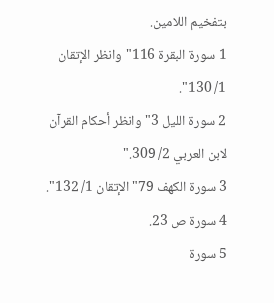بتفخيم اللامين.
1 سورة البقرة 116"وانظر الإتقان 1/ 130".
2 سورة الليل 3"وانظر أحكام القرآن لابن العربي 2/ 309."
3 سورة الكهف 79"الإتقان 1/ 132".
4 سورة ص 23.
5 سورة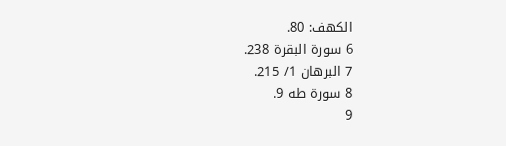الكهف: 80.
6 سورة البقرة 238.
7 البرهان 1/ 215.
8 سورة طه 9.
9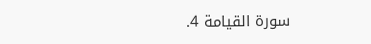سورة القيامة 4.